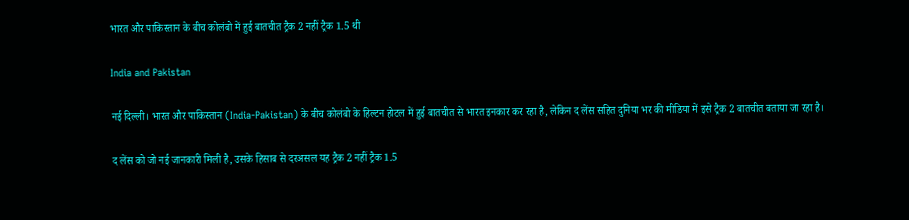भारत और पाकिस्तान के बीच कोलंबो में हुई बातचीत ट्रैक 2 नहीं ट्रैक 1.5 थी

India and Pakistan

नई दिल्ली। भारत और पाकिस्तान (India-Pakistan) के बीच कोलंबो के हिल्टन होटल में हुई बातचीत से भारत इनकार कर रहा है, लेकिन द लेंस सहित दुनिया भर की मीडिया में इसे ट्रैक 2 बातचीत बताया जा रहा है।

द लेंस को जो नई जानकारी मिली है, उसके हिसाब से दरअसल यह ट्रैक 2 नहीं ट्रैक 1.5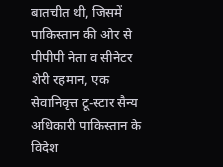बातचीत थी, जिसमें पाकिस्तान की ओर से पीपीपी नेता व सीनेटर शेरी रहमान, एक सेवानिवृत्त टू-स्टार सैन्य अधिकारी पाकिस्तान के विदेश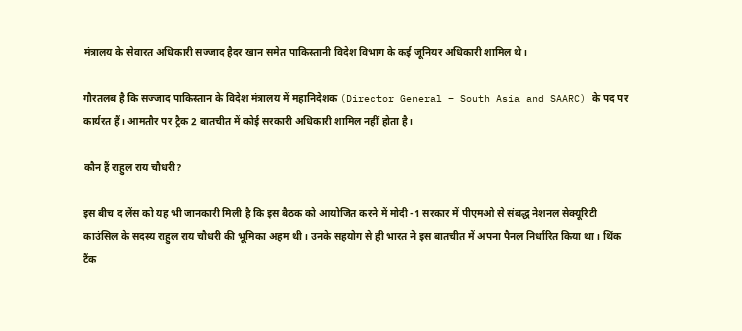मंत्रालय के सेवारत अधिकारी सज्जाद हैदर खान समेत पाकिस्तानी विदेश विभाग के कई जूनियर अधिकारी शामिल थे।

गौरतलब है कि सज्जाद पाकिस्तान के विदेश मंत्रालय में महानिदेशक (Director General – South Asia and SAARC) के पद पर कार्यरत हैं। आमतौर पर ट्रैक 2 बातचीत में कोई सरकारी अधिकारी शामिल नहीं होता है।

कौन हैं राहुल राय चौधरी?

इस बीच द लेंस को यह भी जानकारी मिली है कि इस बैठक को आयोजित करने में मोदी -1 सरकार में पीएमओ से संबद्ध नेशनल सेक्यूरिटी काउंसिल के सदस्य राहुल राय चौधरी की भूमिका अहम थी। उनके सहयोग से ही भारत ने इस बातचीत में अपना पैनल निर्धारित किया था। थिंक टैंक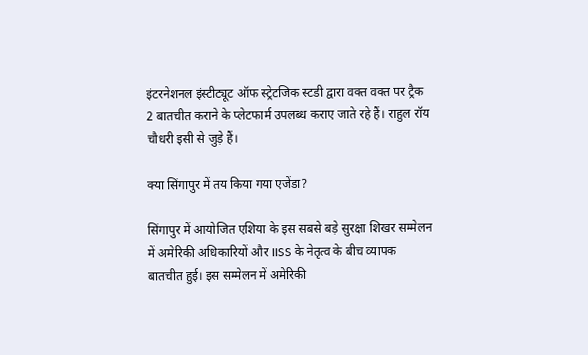इंटरनेशनल इंस्टीट्यूट ऑफ स्ट्रेटजिक स्टडी द्वारा वक्त वक्त पर ट्रैक 2 बातचीत कराने के प्लेटफार्म उपलब्ध कराए जाते रहे हैं। राहुल रॉय चौधरी इसी से जुड़े हैं।

क्या सिंगापुर में तय किया गया एजेंडा?

सिंगापुर में आयोजित एशिया के इस सबसे बड़े सुरक्षा शिखर सम्मेलन में अमेरिकी अधिकारियों और IISS के नेतृत्व के बीच व्यापक बातचीत हुई। इस सम्मेलन में अमेरिकी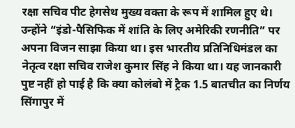रक्षा सचिव पीट हेगसेथ मुख्य वक्ता के रूप में शामिल हुए थे। उन्होंने “इंडो-पैसिफिक में शांति के लिए अमेरिकी रणनीति” पर अपना विजन साझा किया था। इस भारतीय प्रतिनिधिमंडल का नेतृत्व रक्षा सचिव राजेश कुमार सिंह ने किया था। यह जानकारी पुष्ट नहीं हो पाई है कि क्या कोलंबो में ट्रैक 1.5 बातचीत का निर्णय सिंगापुर में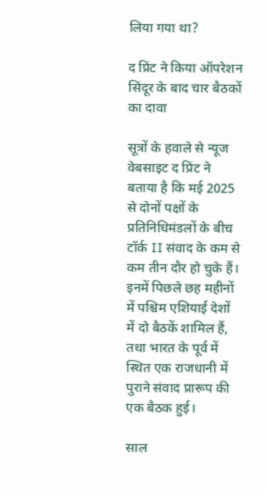लिया गया था?

द प्रिंट ने किया ऑपरेशन सिंदूर के बाद चार बैठकों का दावा

सूत्रों के हवाले से न्यूज वेबसाइट द प्रिंट ने बताया है कि मई 2025 से दोनों पक्षों के प्रतिनिधिमंडलों के बीच टॉर्क II संवाद के कम से कम तीन दौर हो चुके हैं। इनमें पिछले छह महीनों में पश्चिम एशियाई देशों में दो बैठकें शामिल हैं, तथा भारत के पूर्व में स्थित एक राजधानी में पुराने संवाद प्रारूप की एक बैठक हुई।

साल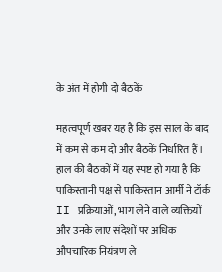के अंत में होगी दो बैठकें

महत्वपूर्ण खबर यह है कि इस साल के बाद में कम से कम दो और बैठकें निर्धारित हैं। हाल की बैठकों में यह स्पष्ट हो गया है कि पाकिस्तानी पक्ष से पाकिस्तान आर्मी ने टॉर्क II प्रक्रियाओं, भाग लेने वाले व्यक्तियों और उनके लाए संदेशों पर अधिक औपचारिक नियंत्रण ले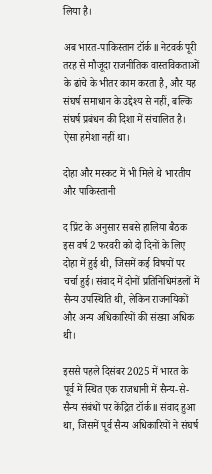लिया है।

अब भारत-पाकिस्तान टॉर्क II नेटवर्क पूरी तरह से मौजूदा राजनीतिक वास्तविकताओं के ढांचे के भीतर काम करता है, और यह संघर्ष समाधान के उद्देश्य से नहीं, बल्कि संघर्ष प्रबंधन की दिशा में संचालित है। ऐसा हमेशा नहीं था।

दोहा और मस्कट में भी मिले थे भारतीय और पाकिस्तानी

द प्रिंट के अनुसार सबसे हालिया बैठक इस वर्ष 2 फरवरी को दो दिनों के लिए दोहा में हुई थी, जिसमें कई विषयों पर चर्चा हुई। संवाद में दोनों प्रतिनिधिमंडलों में सैन्य उपस्थिति थी, लेकिन राजनयिकों और अन्य अधिकारियों की संख्या अधिक थी।

इससे पहले दिसंबर 2025 में भारत के पूर्व में स्थित एक राजधानी में सैन्य-से-सैन्य संबंधों पर केंद्रित टॉर्क II संवाद हुआ था, जिसमें पूर्व सैन्य अधिकारियों ने संघर्ष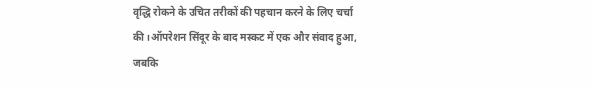वृद्धि रोकने के उचित तरीकों की पहचान करने के लिए चर्चा की।ऑपरेशन सिंदूर के बाद मस्कट में एक और संवाद हुआ, जबकि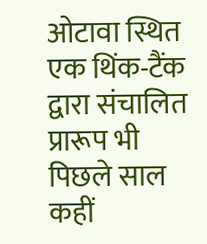ओटावा स्थित एक थिंक-टैंक द्वारा संचालित प्रारूप भी पिछले साल कहीं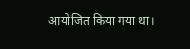आयोजित किया गया था।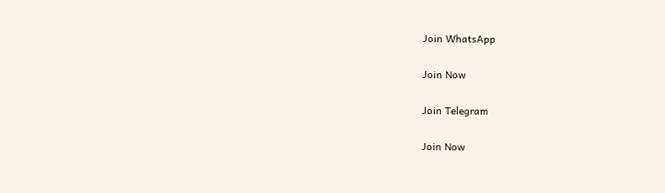Join WhatsApp

Join Now

Join Telegram

Join Now